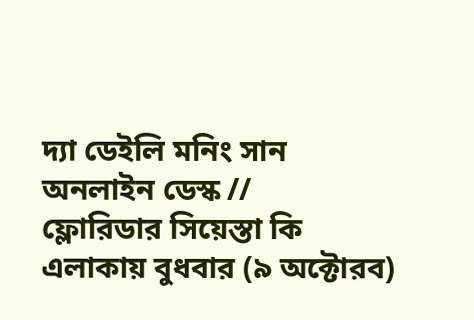দ্যা ডেইলি মনিং সান অনলাইন ডেস্ক //
ফ্লোরিডার সিয়েস্তা কি এলাকায় বুধবার (৯ অক্টোরব)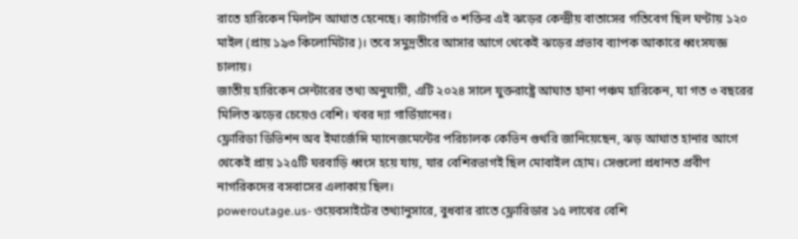রাতে হারিকেন মিলটন আঘাত হেনেছে। ক্যাটাগরি ৩ শক্তির এই ঝড়ের কেন্দ্রীয় বাতাসের গতিবেগ ছিল ঘণ্টায় ১২০ মাইল (প্রায় ১৯৩ কিলোমিটার)। তবে সমুদ্রতীরে আসার আগে থেকেই ঝড়ের প্রভাব ব্যাপক আকারে ধ্বংসযজ্ঞ চালায়।
জাতীয় হারিকেন সেন্টারের তথ্য অনুযায়ী, এটি ২০২৪ সালে যুক্তরাষ্ট্রে আঘাত হানা পঞ্চম হারিকেন, যা গত ৩ বছরের মিলিত ঝড়ের চেয়েও বেশি। খবর দ্যা গার্ডিয়ানের।
ফ্লোরিডা ডিভিশন অব ইমার্জেন্সি ম্যানেজমেন্টের পরিচালক কেভিন গুথরি জানিয়েছেন, ঝড় আঘাত হানার আগে থেকেই প্রায় ১২৫টি ঘরবাড়ি ধ্বংস হয়ে যায়, যার বেশিরভাগই ছিল মোবাইল হোম। সেগুলো প্রধানত প্রবীণ নাগরিকদের বসবাসের এলাকায় ছিল।
poweroutage.us- ওয়েবসাইটের তথ্যানুসারে, বুধবার রাতে ফ্লোরিডার ১৫ লাখের বেশি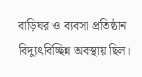বাড়িঘর ও ব্যবসা প্রতিষ্ঠান বিদ্যুৎবিচ্ছিন্ন অবস্থায় ছিল।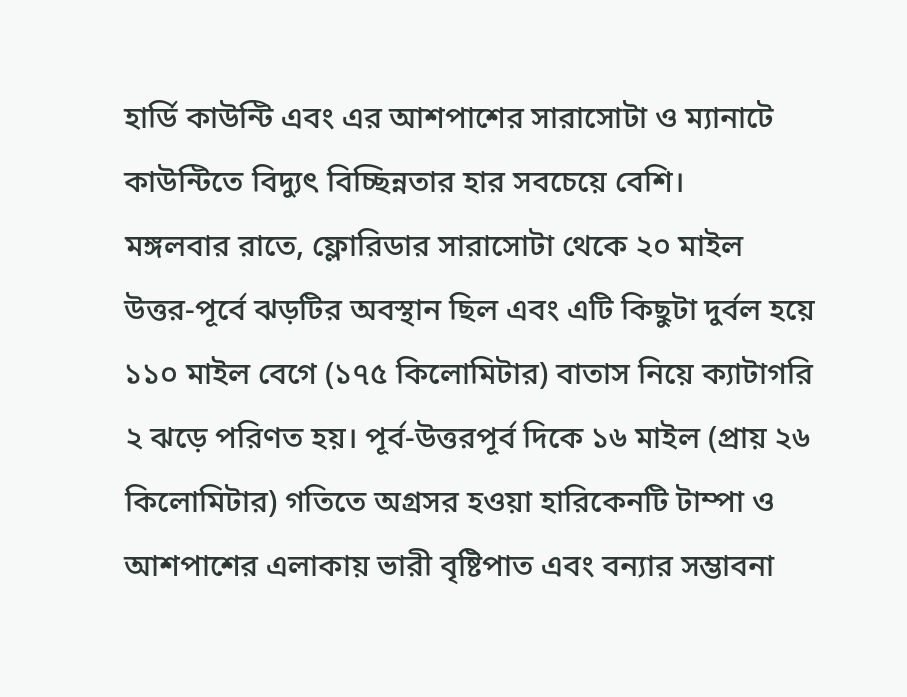হার্ডি কাউন্টি এবং এর আশপাশের সারাসোটা ও ম্যানাটে কাউন্টিতে বিদ্যুৎ বিচ্ছিন্নতার হার সবচেয়ে বেশি।
মঙ্গলবার রাতে, ফ্লোরিডার সারাসোটা থেকে ২০ মাইল উত্তর-পূর্বে ঝড়টির অবস্থান ছিল এবং এটি কিছুটা দুর্বল হয়ে ১১০ মাইল বেগে (১৭৫ কিলোমিটার) বাতাস নিয়ে ক্যাটাগরি ২ ঝড়ে পরিণত হয়। পূর্ব-উত্তরপূর্ব দিকে ১৬ মাইল (প্রায় ২৬ কিলোমিটার) গতিতে অগ্রসর হওয়া হারিকেনটি টাম্পা ও আশপাশের এলাকায় ভারী বৃষ্টিপাত এবং বন্যার সম্ভাবনা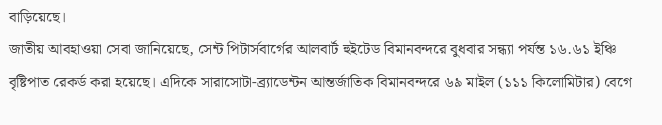বাড়িয়েছে।
জাতীয় আবহাওয়া সেবা জানিয়েছে, সেন্ট পিটার্সবার্গের আলবার্ট হুইটেড বিমানবন্দরে বুধবার সন্ধ্যা পর্যন্ত ১৬.৬১ ইঞ্চি বৃষ্টিপাত রেকর্ড করা হয়েছে। এদিকে সারাসোটা-ব্র্যাডেন্টন আন্তর্জাতিক বিমানবন্দরে ৬৯ মাইল (১১১ কিলোমিটার) বেগে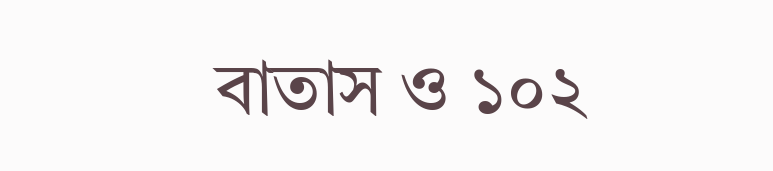বাতাস ও ১০২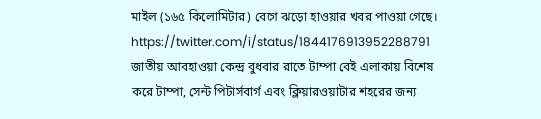মাইল (১৬৫ কিলোমিটার) বেগে ঝড়ো হাওয়ার খবর পাওয়া গেছে।
https://twitter.com/i/status/1844176913952288791
জাতীয় আবহাওয়া কেন্দ্র বুধবার রাতে টাম্পা বেই এলাকায় বিশেষ করে টাম্পা, সেন্ট পিটার্সবার্গ এবং ক্লিয়ারওয়াটার শহরের জন্য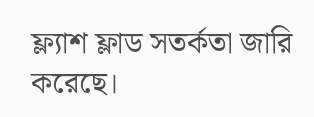ফ্ল্যাশ ফ্লাড সতর্কতা জারি করেছে।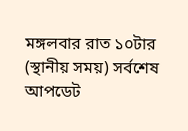মঙ্গলবার রাত ১০টার (স্থানীয় সময়) সর্বশেষ আপডেট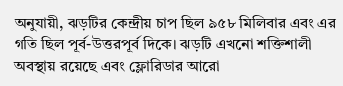অনুযায়ী, ঝড়টির কেন্দ্রীয় চাপ ছিল ৯৫৮ মিলিবার এবং এর গতি ছিল পূর্ব-উত্তরপূর্ব দিকে। ঝড়টি এখনো শক্তিশালী অবস্থায় রয়েছে এবং ফ্লোরিডার আরো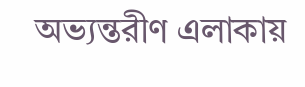অভ্যন্তরীণ এলাকায়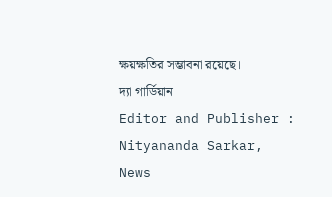ক্ষয়ক্ষতির সম্ভাবনা রয়েছে।
দ্যা গার্ডিয়ান
Editor and Publisher : Nityananda Sarkar,
News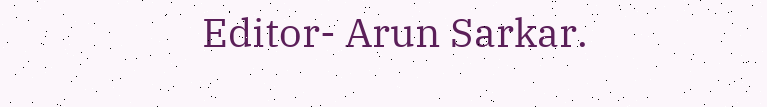Editor- Arun Sarkar.